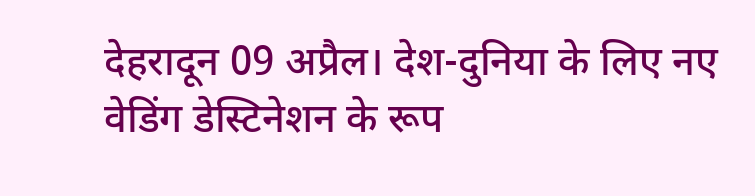देहरादून 09 अप्रैल। देश-दुनिया के लिए नए वेडिंग डेस्टिनेशन के रूप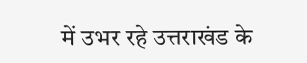में उभर रहे उत्तराखंड के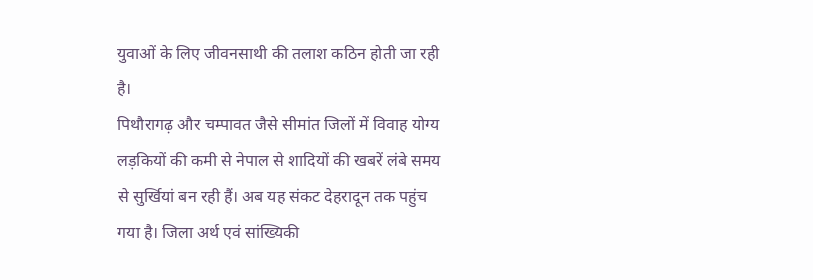युवाओं के लिए जीवनसाथी की तलाश कठिन होती जा रही है।
पिथौरागढ़ और चम्पावत जैसे सीमांत जिलों में विवाह योग्य लड़कियों की कमी से नेपाल से शादियों की खबरें लंबे समय से सुर्खियां बन रही हैं। अब यह संकट देहरादून तक पहुंच गया है। जिला अर्थ एवं सांख्यिकी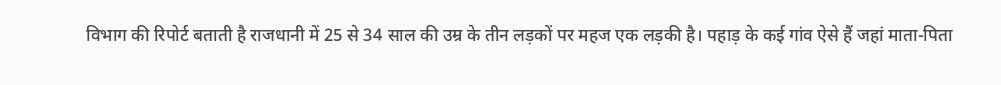विभाग की रिपोर्ट बताती है राजधानी में 25 से 34 साल की उम्र के तीन लड़कों पर महज एक लड़की है। पहाड़ के कई गांव ऐसे हैं जहां माता-पिता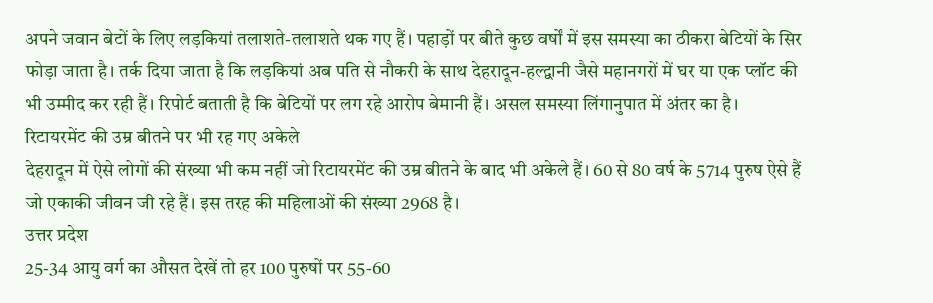अपने जवान बेटों के लिए लड़कियां तलाशते-तलाशते थक गए हैं। पहाड़ों पर बीते कुछ वर्षों में इस समस्या का ठीकरा बेटियों के सिर फोड़ा जाता है। तर्क दिया जाता है कि लड़कियां अब पति से नौकरी के साथ देहरादून-हल्द्वानी जैसे महानगरों में घर या एक प्लॉट की भी उम्मीद कर रही हैं। रिपोर्ट बताती है कि बेटियों पर लग रहे आरोप बेमानी हैं। असल समस्या लिंगानुपात में अंतर का है।
रिटायरमेंट की उम्र बीतने पर भी रह गए अकेले
देहरादून में ऐसे लोगों की संख्या भी कम नहीं जो रिटायरमेंट की उम्र बीतने के बाद भी अकेले हैं। 60 से 80 वर्ष के 5714 पुरुष ऐसे हैं जो एकाकी जीवन जी रहे हैं। इस तरह की महिलाओं की संख्या 2968 है।
उत्तर प्रदेश
25-34 आयु वर्ग का औसत देखें तो हर 100 पुरुषों पर 55-60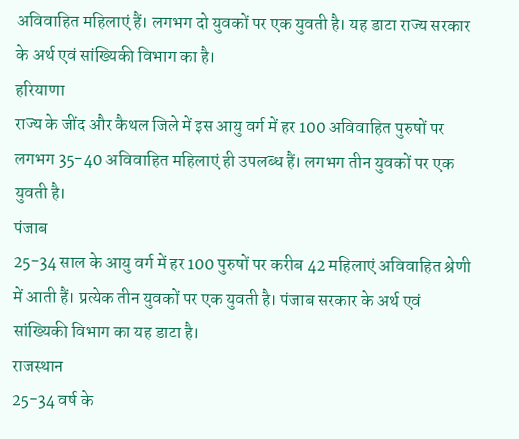अविवाहित महिलाएं हैं। लगभग दो युवकों पर एक युवती है। यह डाटा राज्य सरकार के अर्थ एवं सांख्यिकी विभाग का है।
हरियाणा
राज्य के जींद और कैथल जिले में इस आयु वर्ग में हर 100 अविवाहित पुरुषों पर लगभग 35-40 अविवाहित महिलाएं ही उपलब्ध हैं। लगभग तीन युवकों पर एक युवती है।
पंजाब
25-34 साल के आयु वर्ग में हर 100 पुरुषों पर करीब 42 महिलाएं अविवाहित श्रेणी में आती हैं। प्रत्येक तीन युवकों पर एक युवती है। पंजाब सरकार के अर्थ एवं सांख्यिकी विभाग का यह डाटा है।
राजस्थान
25-34 वर्ष के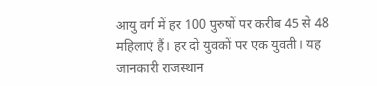आयु वर्ग में हर 100 पुरुषों पर करीब 45 से 48 महिलाएं हैं। हर दो युवकों पर एक युवती। यह जानकारी राजस्थान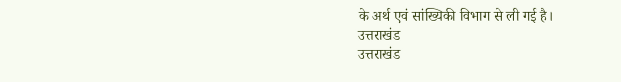के अर्थ एवं सांख्यिकी विभाग से ली गई है।
उत्तराखंड
उत्तराखंड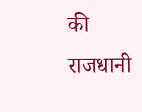की राजधानी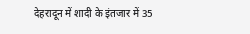देहरादून में शादी के इंतजार में 35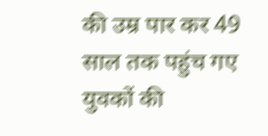की उम्र पार कर 49 साल तक पहुंच गए युवकों की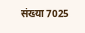संख्या 7025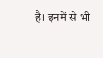है। इनमें से भी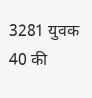3281 युवक 40 की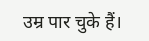उम्र पार चुके हैं।